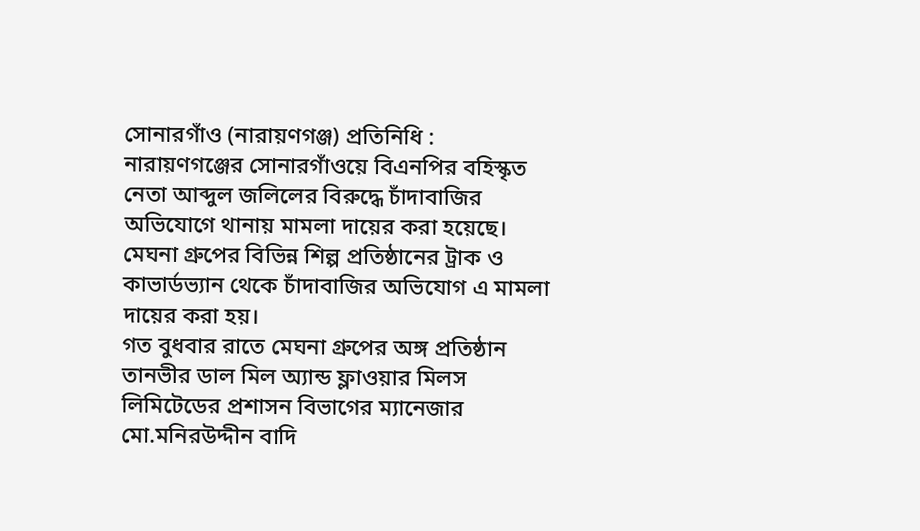সোনারগাঁও (নারায়ণগঞ্জ) প্রতিনিধি :
নারায়ণগঞ্জের সোনারগাঁওয়ে বিএনপির বহিস্কৃত নেতা আব্দুল জলিলের বিরুদ্ধে চাঁদাবাজির অভিযোগে থানায় মামলা দায়ের করা হয়েছে। মেঘনা গ্রুপের বিভিন্ন শিল্প প্রতিষ্ঠানের ট্রাক ও কাভার্ডভ্যান থেকে চাঁদাবাজির অভিযোগ এ মামলা দায়ের করা হয়।
গত বুধবার রাতে মেঘনা গ্রুপের অঙ্গ প্রতিষ্ঠান তানভীর ডাল মিল অ্যান্ড ফ্লাওয়ার মিলস লিমিটেডের প্রশাসন বিভাগের ম্যানেজার মো.মনিরউদ্দীন বাদি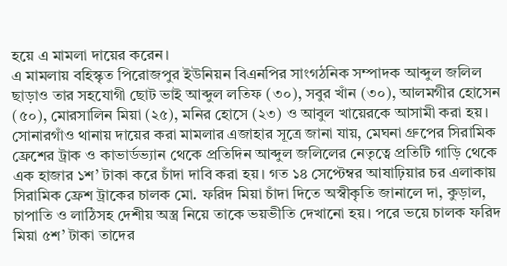হয়ে এ মামলা দায়ের করেন।
এ মামলায় বহিস্কৃত পিরোজপুর ইউনিয়ন বিএনপির সাংগঠনিক সম্পাদক আব্দুল জলিল ছাড়াও তার সহযোগী ছোট ভাই আব্দুল লতিফ (৩০), সবুর খাঁন (৩০), আলমগীর হোসেন (৫০), মোরসালিন মিয়া (২৫), মনির হোসে (২৩) ও আবুল খায়েরকে আসামী করা হয়।
সোনারগাঁও থানায় দায়ের করা মামলার এজাহার সূত্রে জানা যায়, মেঘনা গ্রুপের সিরামিক ফ্রেশের ট্রাক ও কাভার্ডভ্যান থেকে প্রতিদিন আব্দুল জলিলের নেতৃত্বে প্রতিটি গাড়ি থেকে এক হাজার ১শ’ টাকা করে চাঁদা দাবি করা হয়। গত ১৪ সেপ্টেম্বর আষাঢ়িয়ার চর এলাকায় সিরামিক ফ্রেশ ট্রাকের চালক মো. ফরিদ মিয়া চাঁদা দিতে অস্বীকৃতি জানালে দা, কুড়াল, চাপাতি ও লাঠিসহ দেশীয় অস্ত্র নিয়ে তাকে ভয়ভীতি দেখানো হয়। পরে ভয়ে চালক ফরিদ মিয়া ৫শ’ টাকা তাদের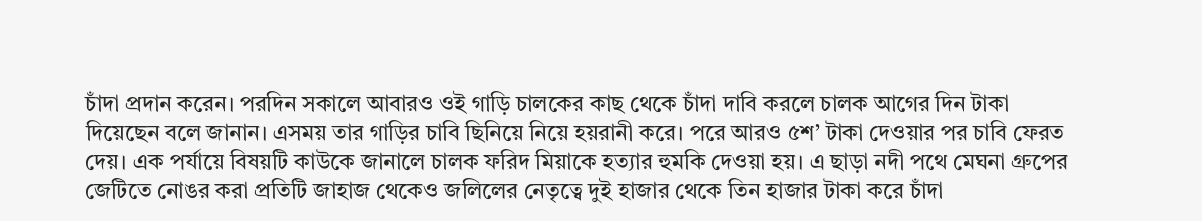চাঁদা প্রদান করেন। পরদিন সকালে আবারও ওই গাড়ি চালকের কাছ থেকে চাঁদা দাবি করলে চালক আগের দিন টাকা দিয়েছেন বলে জানান। এসময় তার গাড়ির চাবি ছিনিয়ে নিয়ে হয়রানী করে। পরে আরও ৫শ’ টাকা দেওয়ার পর চাবি ফেরত দেয়। এক পর্যায়ে বিষয়টি কাউকে জানালে চালক ফরিদ মিয়াকে হত্যার হুমকি দেওয়া হয়। এ ছাড়া নদী পথে মেঘনা গ্রুপের জেটিতে নোঙর করা প্রতিটি জাহাজ থেকেও জলিলের নেতৃত্বে দুই হাজার থেকে তিন হাজার টাকা করে চাঁদা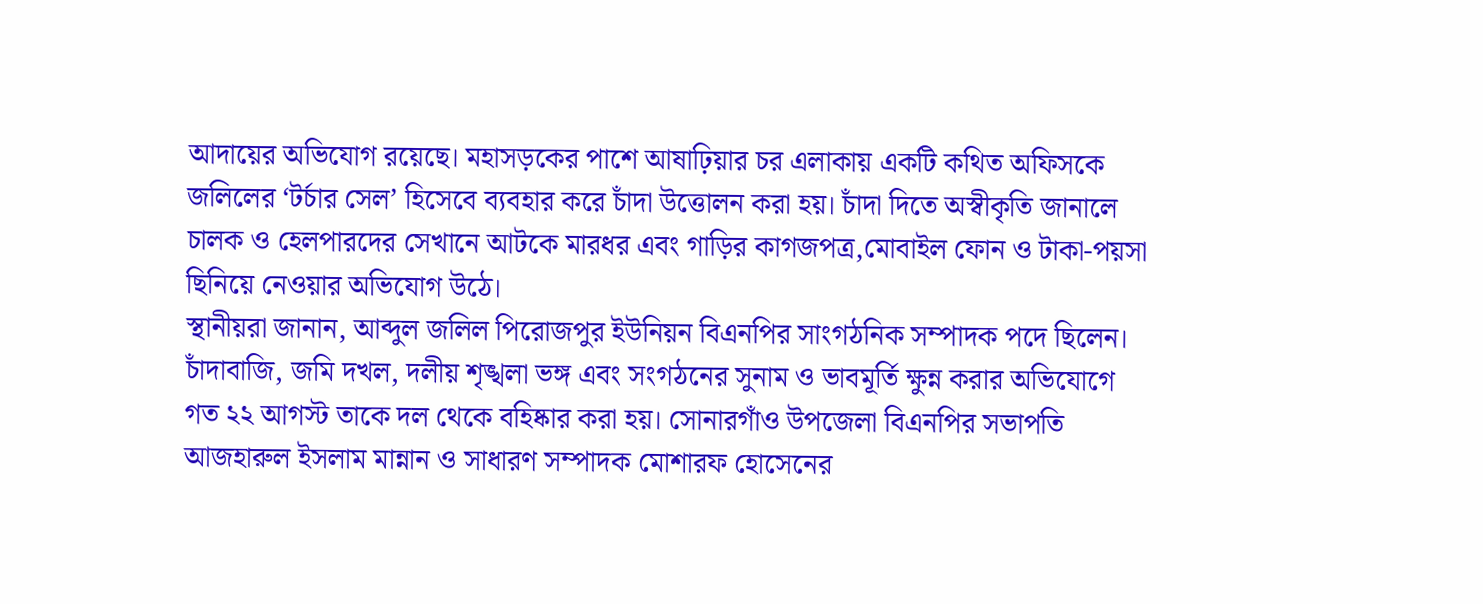আদায়ের অভিযোগ রয়েছে। মহাসড়কের পাশে আষাঢ়িয়ার চর এলাকায় একটি কথিত অফিসকে জলিলের ‘টর্চার সেল’ হিসেবে ব্যবহার করে চাঁদা উত্তোলন করা হয়। চাঁদা দিতে অস্বীকৃতি জানালে চালক ও হেলপারদের সেখানে আটকে মারধর এবং গাড়ির কাগজপত্র,মোবাইল ফোন ও টাকা-পয়সা ছিনিয়ে নেওয়ার অভিযোগ উঠে।
স্থানীয়রা জানান, আব্দুল জলিল পিরোজপুর ইউনিয়ন বিএনপির সাংগঠনিক সম্পাদক পদে ছিলেন। চাঁদাবাজি, জমি দখল, দলীয় শৃঙ্খলা ভঙ্গ এবং সংগঠনের সুনাম ও ভাবমূর্তি ক্ষুন্ন করার অভিযোগে গত ২২ আগস্ট তাকে দল থেকে বহিষ্কার করা হয়। সোনারগাঁও উপজেলা বিএনপির সভাপতি আজহারুল ইসলাম মান্নান ও সাধারণ সম্পাদক মোশারফ হোসেনের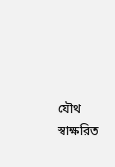যৌথ স্বাক্ষরিত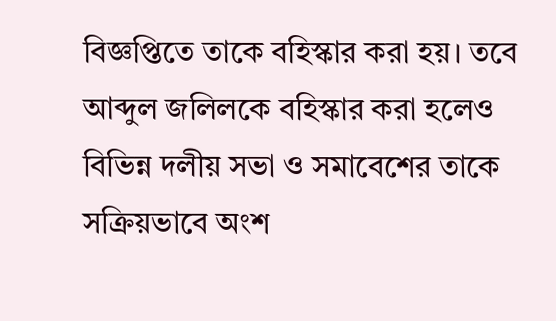বিজ্ঞপ্তিতে তাকে বহিস্কার করা হয়। তবে আব্দুল জলিলকে বহিস্কার করা হলেও বিভিন্ন দলীয় সভা ও সমাবেশের তাকে সক্রিয়ভাবে অংশ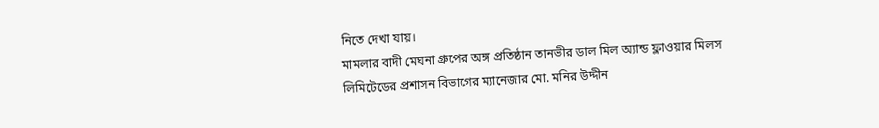নিতে দেখা যায়।
মামলার বাদী মেঘনা গ্রুপের অঙ্গ প্রতিষ্ঠান তানভীর ডাল মিল অ্যান্ড ফ্লাওয়ার মিলস লিমিটেডের প্রশাসন বিভাগের ম্যানেজার মো. মনির উদ্দীন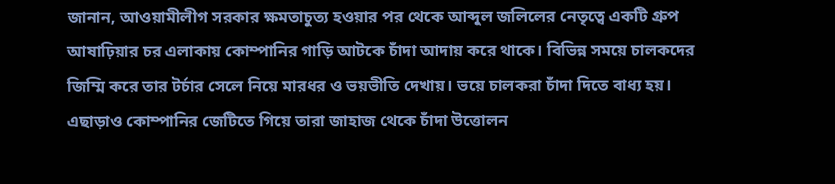জানান, আওয়ামীলীগ সরকার ক্ষমতাচুত্য হওয়ার পর থেকে আব্দুল জলিলের নেতৃত্বে একটি গ্রুপ আষাঢ়িয়ার চর এলাকায় কোম্পানির গাড়ি আটকে চাঁদা আদায় করে থাকে। বিভিন্ন সময়ে চালকদের জিম্মি করে তার টর্চার সেলে নিয়ে মারধর ও ভয়ভীতি দেখায়। ভয়ে চালকরা চাঁদা দিতে বাধ্য হয়। এছাড়াও কোম্পানির জেটিতে গিয়ে তারা জাহাজ থেকে চাঁদা উত্তোলন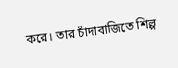করে। তার চাঁদাবাজিতে শিল্প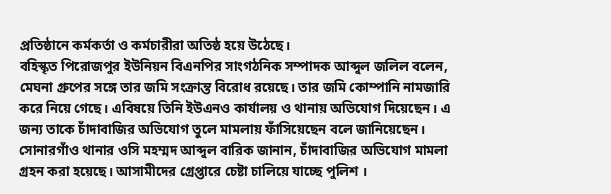প্রতিষ্ঠানে কর্মকর্তা ও কর্মচারীরা অতিষ্ঠ হয়ে উঠেছে।
বহিস্কৃত পিরোজপুর ইউনিয়ন বিএনপির সাংগঠনিক সম্পাদক আব্দুল জলিল বলেন, মেঘনা গ্রুপের সঙ্গে তার জমি সংক্রান্ত বিরোধ রয়েছে। তার জমি কোম্পানি নামজারি করে নিয়ে গেছে। এবিষয়ে তিনি ইউএনও কার্যালয় ও থানায় অভিযোগ দিয়েছেন। এ জন্য তাকে চাঁদাবাজির অভিযোগ তুলে মামলায় ফাঁসিয়েছেন বলে জানিয়েছেন।
সোনারগাঁও থানার ওসি মহম্মদ আব্দুল বারিক জানান, চাঁদাবাজির অভিযোগ মামলা গ্রহন করা হয়েছে। আসামীদের গ্রেপ্তারে চেষ্টা চালিয়ে যাচ্ছে পুলিশ ।